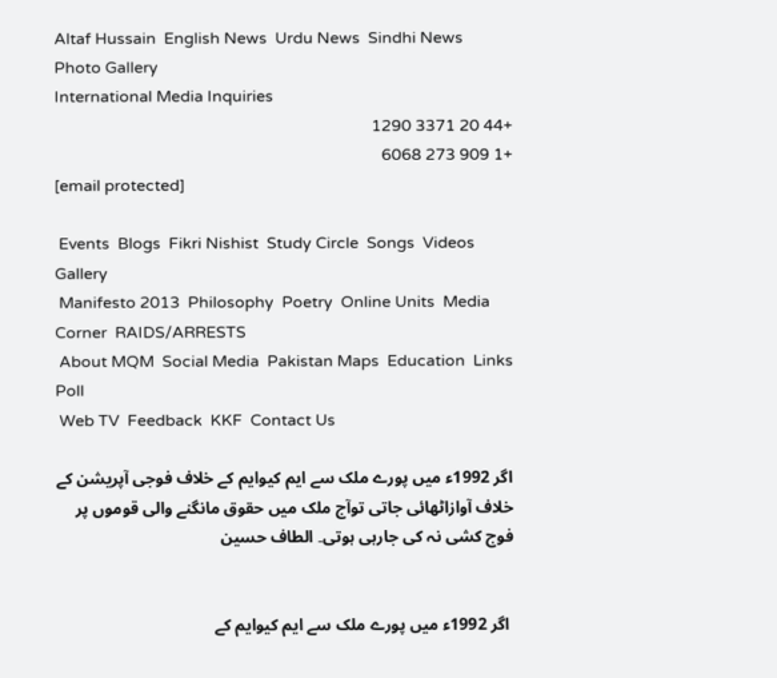Altaf Hussain  English News  Urdu News  Sindhi News  Photo Gallery
International Media Inquiries
+44 20 3371 1290
+1 909 273 6068
[email protected]

 Events  Blogs  Fikri Nishist  Study Circle  Songs  Videos Gallery
 Manifesto 2013  Philosophy  Poetry  Online Units  Media Corner  RAIDS/ARRESTS
 About MQM  Social Media  Pakistan Maps  Education  Links  Poll
 Web TV  Feedback  KKF  Contact Us

اگر 1992ء میں پورے ملک سے ایم کیوایم کے خلاف فوجی آپریشن کے خلاف آوازاٹھائی جاتی توآج ملک میں حقوق مانگنے والی قوموں پر فوج کشی نہ کی جارہی ہوتی۔ الطاف حسین


 اگر 1992ء میں پورے ملک سے ایم کیوایم کے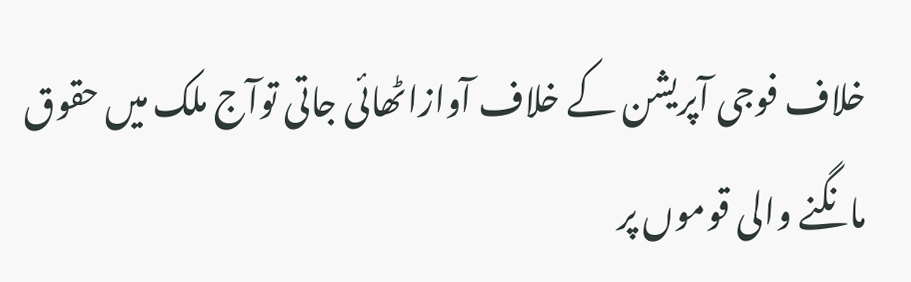خلاف فوجی آپریشن کے خلاف آوازاٹھائی جاتی توآج ملک میں حقوق مانگنے والی قوموں پر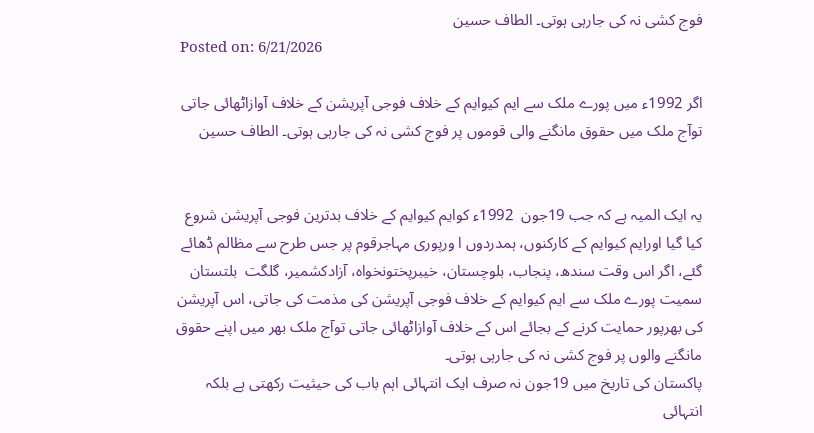فوج کشی نہ کی جارہی ہوتی۔ الطاف حسین
 Posted on: 6/21/2026

اگر 1992ء میں پورے ملک سے ایم کیوایم کے خلاف فوجی آپریشن کے خلاف آوازاٹھائی جاتی توآج ملک میں حقوق مانگنے والی قوموں پر فوج کشی نہ کی جارہی ہوتی۔ الطاف حسین


یہ ایک المیہ ہے کہ جب 19جون  1992ء کوایم کیوایم کے خلاف بدترین فوجی آپریشن شروع کیا گیا اورایم کیوایم کے کارکنوں، ہمدردوں ا ورپوری مہاجرقوم پر جس طرح سے مظالم ڈھائے گئے، اگر اس وقت سندھ، پنجاب، بلوچستان، خیبرپختونخواہ، آزادکشمیر، گلگت  بلتستان سمیت پورے ملک سے ایم کیوایم کے خلاف فوجی آپریشن کی مذمت کی جاتی، اس آپریشن کی بھرپور حمایت کرنے کے بجائے اس کے خلاف آوازاٹھائی جاتی توآج ملک بھر میں اپنے حقوق مانگنے والوں پر فوج کشی نہ کی جارہی ہوتی۔
پاکستان کی تاریخ میں 19جون نہ صرف ایک انتہائی اہم باب کی حیثیت رکھتی ہے بلکہ انتہائی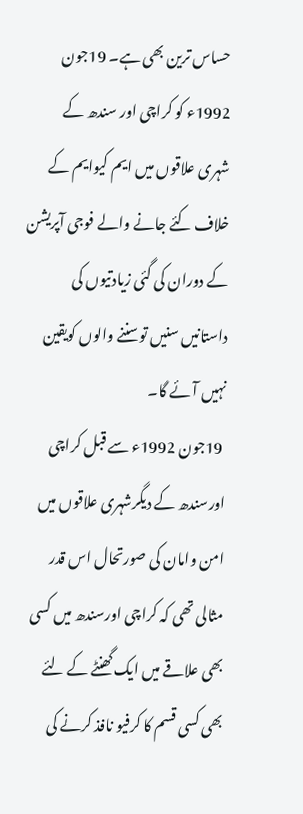حساس ترین بھی ہے۔ 19جون 1992ء کو کراچی اور سندھ کے شہری علاقوں میں ایم کیوایم کے خلاف کئے جانے والے فوجی آپریشن کے دوران کی گئی زیادتیوں کی داستانیں سنیں توسننے والوں کویقین نہیں آئے گا۔
 19جون 1992ء سے قبل کراچی اورسندھ کے دیگرشہری علاقوں میں امن وامان کی صورتحال اس قدر مثالی تھی کہ کراچی اورسندھ میں کسی بھی علاقے میں ایک گھنٹے کے لئے بھی کسی قسم کا کرفیو نافذ کرنے کی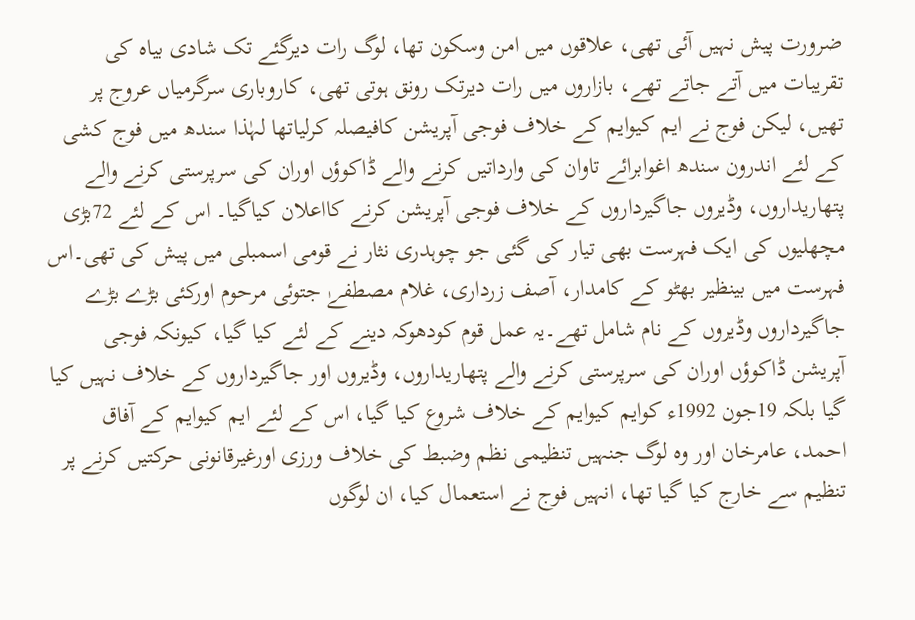ضرورت پیش نہیں آئی تھی، علاقوں میں امن وسکون تھا، لوگ رات دیرگئے تک شادی بیاہ کی تقریبات میں آتے جاتے تھے، بازاروں میں رات دیرتک رونق ہوتی تھی، کاروباری سرگرمیاں عروج پر تھیں، لیکن فوج نے ایم کیوایم کے خلاف فوجی آپریشن کافیصلہ کرلیاتھا لہٰذا سندھ میں فوج کشی کے لئے اندرون سندھ اغوابرائے تاوان کی وارداتیں کرنے والے ڈاکوؤں اوران کی سرپرستی کرنے والے پتھاریداروں، وڈیروں جاگیرداروں کے خلاف فوجی آپریشن کرنے کااعلان کیاگیا۔ اس کے لئے 72بڑی مچھلیوں کی ایک فہرست بھی تیار کی گئی جو چوہدری نثار نے قومی اسمبلی میں پیش کی تھی۔اس فہرست میں بینظیر بھٹو کے کامدار، آصف زرداری، غلام مصطفےٰ جتوئی مرحوم اورکئی بڑے بڑے جاگیرداروں وڈیروں کے نام شامل تھے۔یہ عمل قوم کودھوکہ دینے کے لئے کیا گیا، کیونکہ فوجی آپریشن ڈاکوؤں اوران کی سرپرستی کرنے والے پتھاریداروں، وڈیروں اور جاگیرداروں کے خلاف نہیں کیا گیا بلکہ 19جون 1992ء کوایم کیوایم کے خلاف شروع کیا گیا، اس کے لئے ایم کیوایم کے آفاق احمد، عامرخان اور وہ لوگ جنہیں تنظیمی نظم وضبط کی خلاف ورزی اورغیرقانونی حرکتیں کرنے پر تنظیم سے خارج کیا گیا تھا، انہیں فوج نے استعمال کیا، ان لوگوں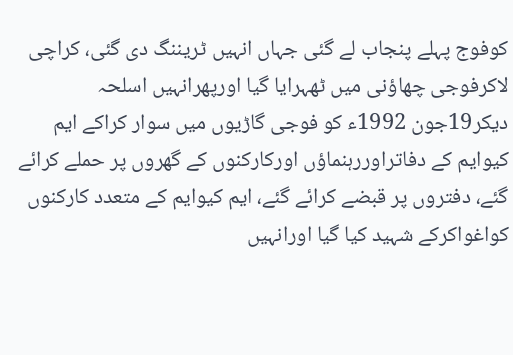کوفوج پہلے پنجاب لے گئی جہاں انہیں ٹریننگ دی گئی، کراچی لاکرفوجی چھاؤنی میں ٹھہرایا گیا اورپھرانہیں اسلحہ دیکر19جون 1992ء کو فوجی گاڑیوں میں سوار کراکے ایم کیوایم کے دفاتراوررہنماؤں اورکارکنوں کے گھروں پر حملے کرائے گئے، دفتروں پر قبضے کرائے گئے، ایم کیوایم کے متعدد کارکنوں کواغواکرکے شہید کیا گیا اورانہیں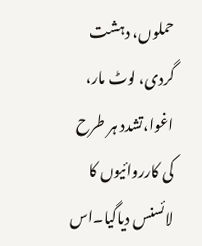حملوں، دہشت گردی، لوٹ مار، اغوا،تشدد ہر طرح کی کارروائیوں کا لائسنس دیاگیا۔اس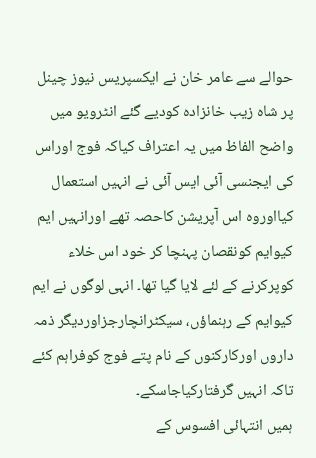حوالے سے عامر خان نے ایکسپریس نیوز چینل پر شاہ زیب خانزادہ کودیے گئے انٹرویو میں واضح الفاظ میں یہ اعتراف کیاکہ فوج اوراس کی ایجنسی آئی ایس آئی نے انہیں استعمال کیااوروہ اس آپریشن کاحصہ تھے اورانہیں ایم کیوایم کونقصان پہنچا کر خود اس خلاء کوپرکرنے کے لئے لایا گیا تھا۔ انہی لوگوں نے ایم کیوایم کے رہنماؤں، سیکٹرانچارجزاوردیگر ذمہ داروں اورکارکنوں کے نام پتے فوج کوفراہم کئے تاکہ انہیں گرفتارکیاجاسکے۔
ہمیں انتہائی افسوس کے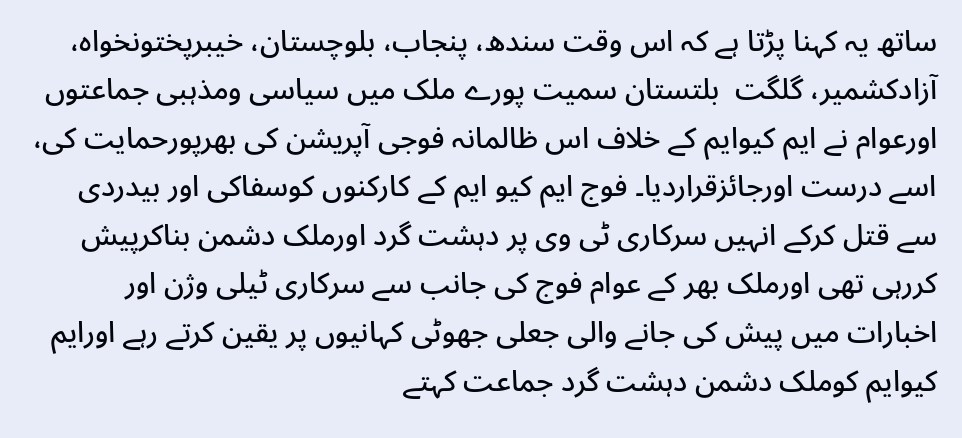ساتھ یہ کہنا پڑتا ہے کہ اس وقت سندھ، پنجاب، بلوچستان، خیبرپختونخواہ، آزادکشمیر، گلگت  بلتستان سمیت پورے ملک میں سیاسی ومذہبی جماعتوں اورعوام نے ایم کیوایم کے خلاف اس ظالمانہ فوجی آپریشن کی بھرپورحمایت کی، اسے درست اورجائزقراردیا۔ فوج ایم کیو ایم کے کارکنوں کوسفاکی اور بیدردی سے قتل کرکے انہیں سرکاری ٹی وی پر دہشت گرد اورملک دشمن بناکرپیش کررہی تھی اورملک بھر کے عوام فوج کی جانب سے سرکاری ٹیلی وژن اور اخبارات میں پیش کی جانے والی جعلی جھوٹی کہانیوں پر یقین کرتے رہے اورایم کیوایم کوملک دشمن دہشت گرد جماعت کہتے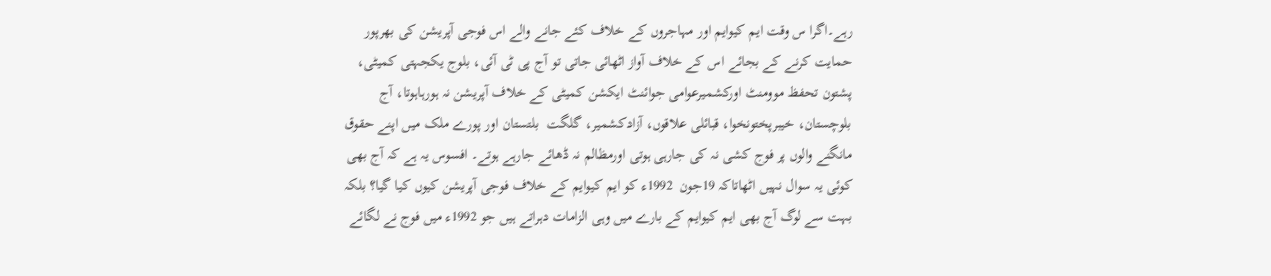رہے۔اگرا س وقت ایم کیوایم اور مہاجروں کے خلاف کئے جانے والے اس فوجی آپریشن کی بھرپور حمایت کرنے کے بجائے اس کے خلاف آواز اٹھائی جاتی تو آج پی ٹی آئی، بلوج یکجہتی کمیٹی، پشتون تحفظ موومنٹ اورکشمیرعوامی جوائنٹ ایکشن کمیٹی کے خلاف آپریشن نہ ہورہاہوتا، آج بلوچستان، خیبرپختونخوا، قبائلی علاقوں، آزادکشمیر، گلگت  بلتستان اور پورے ملک میں اپنے حقوق مانگنے والوں پر فوج کشی نہ کی جارہی ہوتی اورمظالم نہ ڈھائے جارہے ہوتے۔ افسوس یہ ہے کہ آج بھی کوئی یہ سوال نہیں اٹھاتاکہ 19جون  1992ء کو ایم کیوایم کے خلاف فوجی آپریشن کیوں کیا گیا؟ بلکہ بہت سے لوگ آج بھی ایم کیوایم کے بارے میں وہی الزامات دہراتے ہیں جو 1992ء میں فوج نے لگائے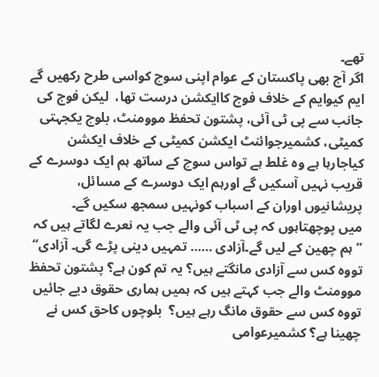تھے۔
اگر آج بھی پاکستان کے عوام اپنی سوچ کواسی طرح رکھیں گے ایم کیوایم کے خلاف فوج کاایکشن درست تھا،  لیکن فوج کی جانب سے پی ٹی آئی، پشتون تحفظ موومنٹ، بلوچ یکجہتی کمیٹی، کشمیرجوائنٹ ایکشن کمیٹی کے خلاف ایکشن کیاجارہا ہے وہ غلط ہے تواس سوچ کے ساتھ ہم ایک دوسرے کے قریب نہیں آسکیں گے اورہم ایک دوسرے کے مسائل، پریشانیوں اوران کے اسباب کونہیں سمجھ سکیں گے۔
میں پوچھتاہوں کہ پی ٹی آئی والے جب یہ نعرے لگاتے ہیں کہ ”ہم چھین کے لیں گے۔آزادی …… تمہیں دینی پڑے گی۔ آزادی“ تووہ کس سے آزادی مانگتے ہیں؟ یہ تم کون ہے؟ پشتون تحفظ موومنٹ والے جب کہتے ہیں کہ ہمیں ہماری حقوق دیے جائیں تووہ کس سے حقوق مانگ رہے ہیں؟  بلوچوں کاحق کس نے چھینا ہے؟ کشمیرعوامی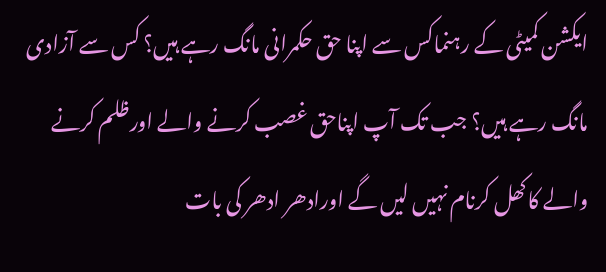ایکشن کمیٹی کے رہنماکس سے اپنا حق حکمرانی مانگ رہے ہیں؟ کس سے آزادی مانگ رہے ہیں؟ جب تک آپ اپناحق غصب کرنے والے اورظلم کرنے والے کاکھل کرنام نہیں لیں گے اورادھر ادھر کی بات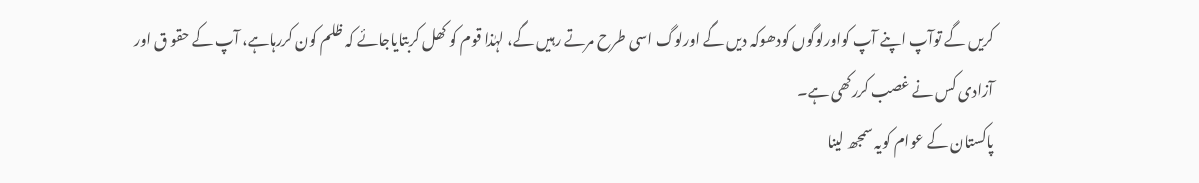کریں گے توآپ اپنے آپ کواورلوگوں کودھوکہ دیں گے اورلوگ اسی طرح مرتے رہیں گے، لہٰذا قوم کو کھل کربتایاجائے کہ ظلم کون کررہاہے، آپ کے حقو ق اور آزادی کس نے غصب کررکھی ہے۔
پاکستان کے عوام کویہ سمجھ لینا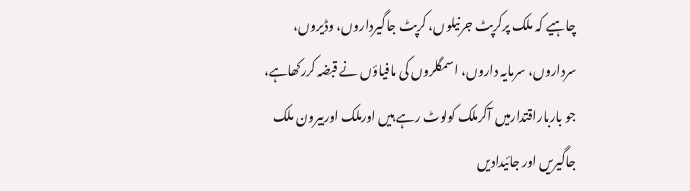چاہیے کہ ملک پرکرپٹ جرنیلوں، کرپٹ جاگیرداروں، وڈیروں، سرداروں، سرمایہ داروں، اسمگلروں کی مافیاؤں نے قبضہ کررکھاہے، جو بارباراقتدارمیں آکرملک کولوٹ رہے ہیں اورملک اوربیرون ملک جاگیریں اور جائیدادیں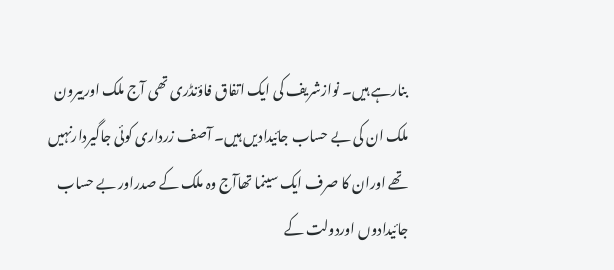بنارہے ہیں۔ نوازشریف کی ایک اتفاق فاؤنڈری تھی آج ملک اوربیرون ملک ان کی بے حساب جائیدادیں ہیں۔ آصف زرداری کوئی جاگیردارنہیں تھے اوران کا صرف ایک سینما تھاآج وہ ملک کے صدراور بے حساب جائیدادوں اوردولت کے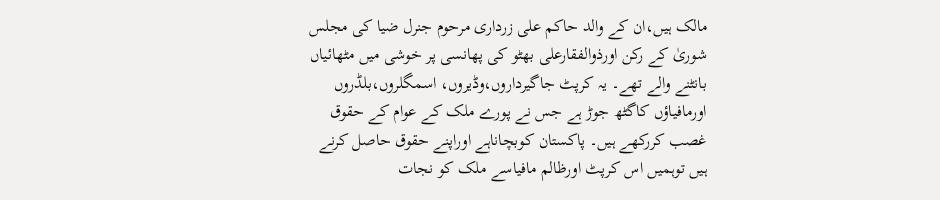مالک ہیں،ان کے والد حاکم علی زرداری مرحوم جنرل ضیا کی مجلس شوریٰ کے رکن اورذوالفقارعلی بھٹو کی پھانسی پر خوشی میں مٹھائیاں بانٹنے والے تھے۔ یہ کرپٹ جاگیرداروں،وڈیروں، اسمگلروں،بلڈروں اورمافیاؤں کاگٹھ جوڑ ہے جس نے پورے ملک کے عوام کے حقوق غصب کررکھے ہیں۔ پاکستان کوبچاناہے اوراپنے حقوق حاصل کرنے ہیں توہمیں اس کرپٹ اورظالم مافیاسے ملک کو نجات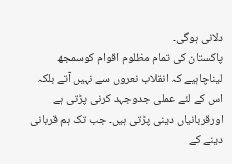دلانی ہوگی۔
پاکستان کی تمام مظلوم اقوام کوسمجھ لیناچاہیے کہ انقلاب نعروں سے نہیں آتے بلکہ اس کے لئے عملی جدوجہد کرنی پڑتی ہے اورقربانیاں دینی پڑتی ہیں۔ جب تک ہم قربانی دینے کے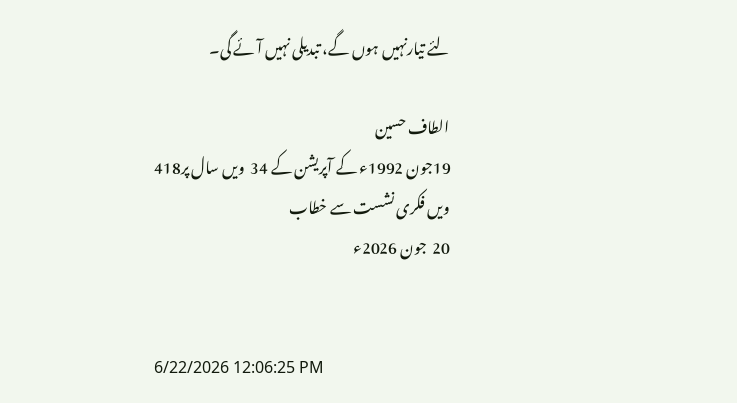لئے تیارنہیں ہوں گے، تبدیلی نہیں آئے گی۔

الطاف حسین
19جون 1992ء کے آپریشن کے 34  ویں سال پر418  ویں فکری نشست سے خطاب
20  جون 2026ء


6/22/2026 12:06:25 PM